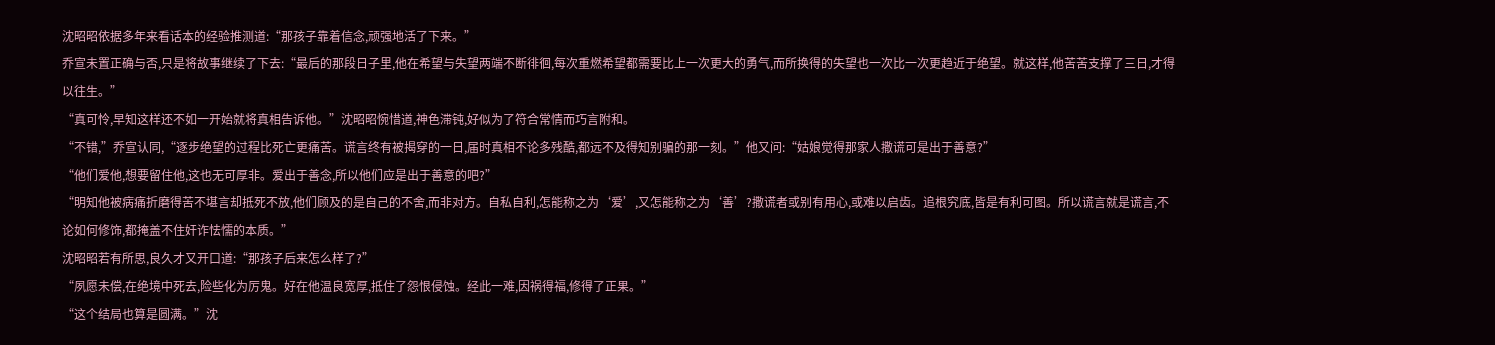沈昭昭依据多年来看话本的经验推测道:“那孩子靠着信念,顽强地活了下来。”
乔宣未置正确与否,只是将故事继续了下去:“最后的那段日子里,他在希望与失望两端不断徘徊,每次重燃希望都需要比上一次更大的勇气,而所换得的失望也一次比一次更趋近于绝望。就这样,他苦苦支撑了三日,才得以往生。”
“真可怜,早知这样还不如一开始就将真相告诉他。”沈昭昭惋惜道,神色滞钝,好似为了符合常情而巧言附和。
“不错,”乔宣认同,“逐步绝望的过程比死亡更痛苦。谎言终有被揭穿的一日,届时真相不论多残酷,都远不及得知别骗的那一刻。”他又问:“姑娘觉得那家人撒谎可是出于善意?”
“他们爱他,想要留住他,这也无可厚非。爱出于善念,所以他们应是出于善意的吧?”
“明知他被病痛折磨得苦不堪言却抵死不放,他们顾及的是自己的不舍,而非对方。自私自利,怎能称之为‘爱’,又怎能称之为‘善’?撒谎者或别有用心,或难以启齿。追根究底,皆是有利可图。所以谎言就是谎言,不论如何修饰,都掩盖不住奸诈怯懦的本质。”
沈昭昭若有所思,良久才又开口道:“那孩子后来怎么样了?”
“夙愿未偿,在绝境中死去,险些化为厉鬼。好在他温良宽厚,抵住了怨恨侵蚀。经此一难,因祸得福,修得了正果。”
“这个结局也算是圆满。”沈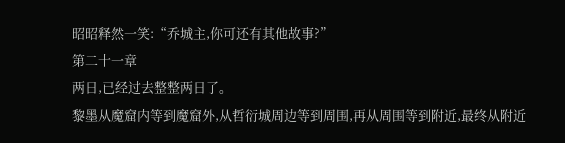昭昭释然一笑:“乔城主,你可还有其他故事?”
第二十一章
两日,已经过去整整两日了。
黎墨从魔窟内等到魔窟外,从哲衍城周边等到周围,再从周围等到附近,最终从附近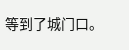等到了城门口。